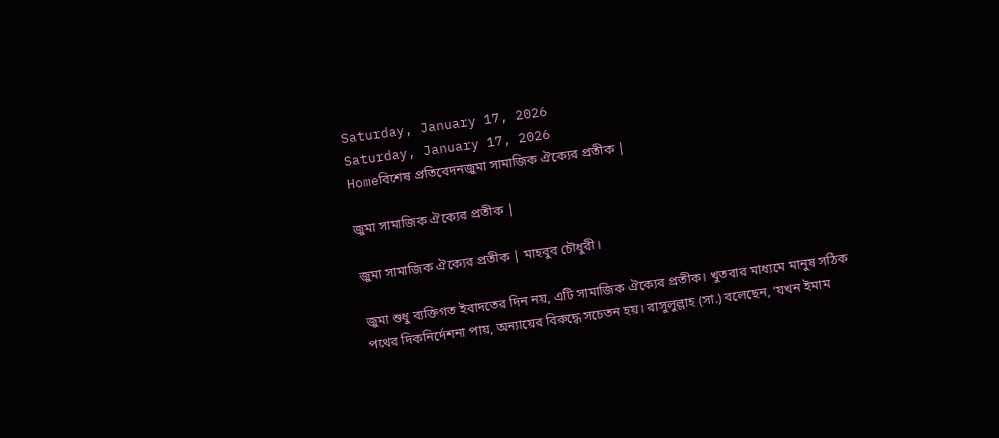Saturday, January 17, 2026
Saturday, January 17, 2026
Homeবিশেষ প্রতিবেদনজুমা সামাজিক ঐক্যের প্রতীক |

জুমা সামাজিক ঐক্যের প্রতীক |

জুমা সামাজিক ঐক্যের প্রতীক | মাহবুব চৌধুরী।

জুমা শুধু ব্যক্তিগত ইবাদতের দিন নয়, এটি সামাজিক ঐক্যের প্রতীক। খুতবার মাধ্যমে মানুষ সঠিক পথের দিকনির্দেশনা পায়, অন্যায়ের বিরুদ্ধে সচেতন হয়। রাসুলুল্লাহ (সা.) বলেছেন, ‘যখন ইমাম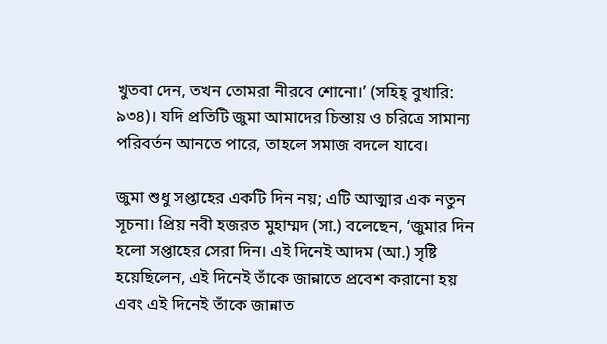খুতবা দেন, তখন তোমরা নীরবে শোনো।’ (সহিহ্ বুখারি: ৯৩৪)। যদি প্রতিটি জুমা আমাদের চিন্তায় ও চরিত্রে সামান্য পরিবর্তন আনতে পারে, তাহলে সমাজ বদলে যাবে।

জুমা শুধু সপ্তাহের একটি দিন নয়; এটি আত্মার এক নতুন সূচনা। প্রিয় নবী হজরত মুহাম্মদ (সা.) বলেছেন, ‘জুমার দিন হলো সপ্তাহের সেরা দিন। এই দিনেই আদম (আ.) সৃষ্টি হয়েছিলেন, এই দিনেই তাঁকে জান্নাতে প্রবেশ করানো হয় এবং এই দিনেই তাঁকে জান্নাত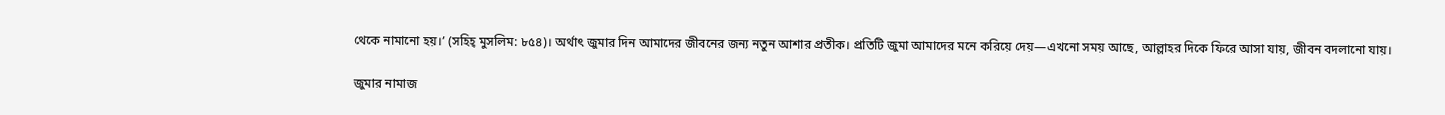থেকে নামানো হয়।’ (সহিহ্ মুসলিম: ৮৫৪)। অর্থাৎ জুমার দিন আমাদের জীবনের জন্য নতুন আশার প্রতীক। প্রতিটি জুমা আমাদের মনে করিয়ে দেয়—এখনো সময় আছে, আল্লাহর দিকে ফিরে আসা যায়, জীবন বদলানো যায়।

জুমার নামাজ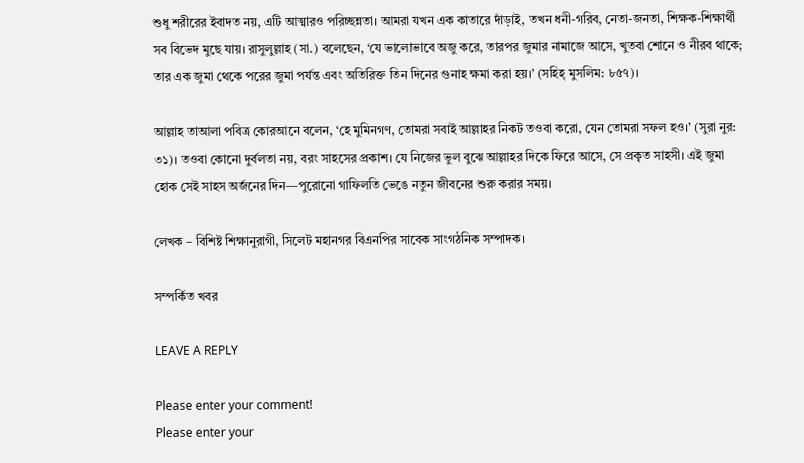শুধু শরীরের ইবাদত নয়, এটি আত্মারও পরিচ্ছন্নতা। আমরা যখন এক কাতারে দাঁড়াই, তখন ধনী-গরিব, নেতা-জনতা, শিক্ষক-শিক্ষার্থী সব বিভেদ মুছে যায়। রাসুলুল্লাহ (সা.) বলেছেন, ‘যে ভালোভাবে অজু করে, তারপর জুমার নামাজে আসে, খুতবা শোনে ও নীরব থাকে; তার এক জুমা থেকে পরের জুমা পর্যন্ত এবং অতিরিক্ত তিন দিনের গুনাহ ক্ষমা করা হয়।’ (সহিহ্ মুসলিম: ৮৫৭)।

আল্লাহ তাআলা পবিত্র কোরআনে বলেন, ‘হে মুমিনগণ, তোমরা সবাই আল্লাহর নিকট তওবা করো, যেন তোমরা সফল হও।’ (সুরা নুর: ৩১)। তওবা কোনো দুর্বলতা নয়, বরং সাহসের প্রকাশ। যে নিজের ভুল বুঝে আল্লাহর দিকে ফিরে আসে, সে প্রকৃত সাহসী। এই জুমা হোক সেই সাহস অর্জনের দিন—পুরোনো গাফিলতি ভেঙে নতুন জীবনের শুরু করার সময়।

লেখক – বিশিষ্ট শিক্ষানুরাগী, সিলেট মহানগর বিএনপির সাবেক সাংগঠনিক সম্পাদক।

সম্পর্কিত খবর

LEAVE A REPLY

Please enter your comment!
Please enter your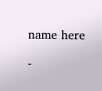name here

-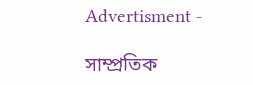Advertisment -

সাম্প্রতিক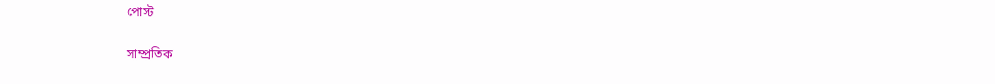পোস্ট

সাম্প্রতিক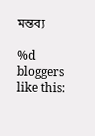মন্তব্য

%d bloggers like this: